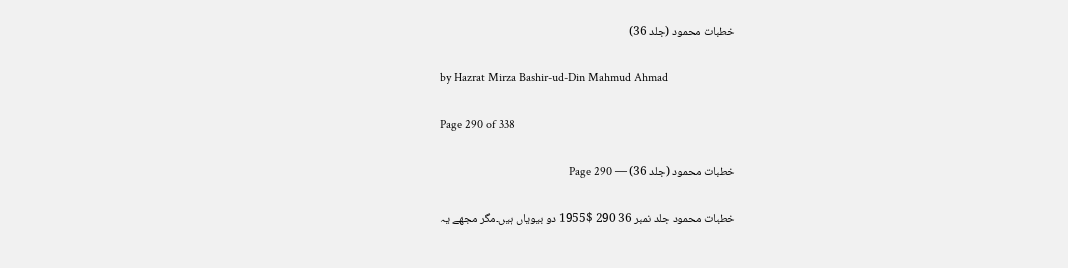خطبات محمود (جلد 36)

by Hazrat Mirza Bashir-ud-Din Mahmud Ahmad

Page 290 of 338

خطبات محمود (جلد 36) — Page 290

خطبات محمود جلد نمبر 36 290 $1955 دو بیویاں ہیں۔مگر مجھے یہ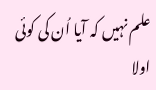علم نہیں کہ آیا اُن کی کوئی اولا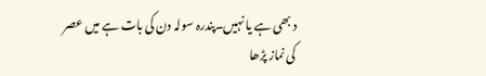د بھی ہے یا نہیں۔پندرہ سولہ دن کی بات ہے میں عصر کی نماز پڑھا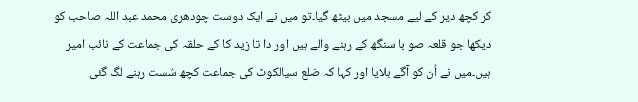کر کچھ دیر کے لیے مسجد میں بیٹھ گیا۔تو میں نے ایک دوست چودھری محمد عبد اللہ صاحب کو دیکھا جو قلعہ صو با سنگھ کے رہنے والے ہیں اور دا تا زید کا کے حلقہ کی جماعت کے نائب امیر ہیں۔میں نے اُن کو آگے بلایا اور کہا کہ ضلع سیالکوٹ کی جماعت کچھ سُست رہنے لگ گئی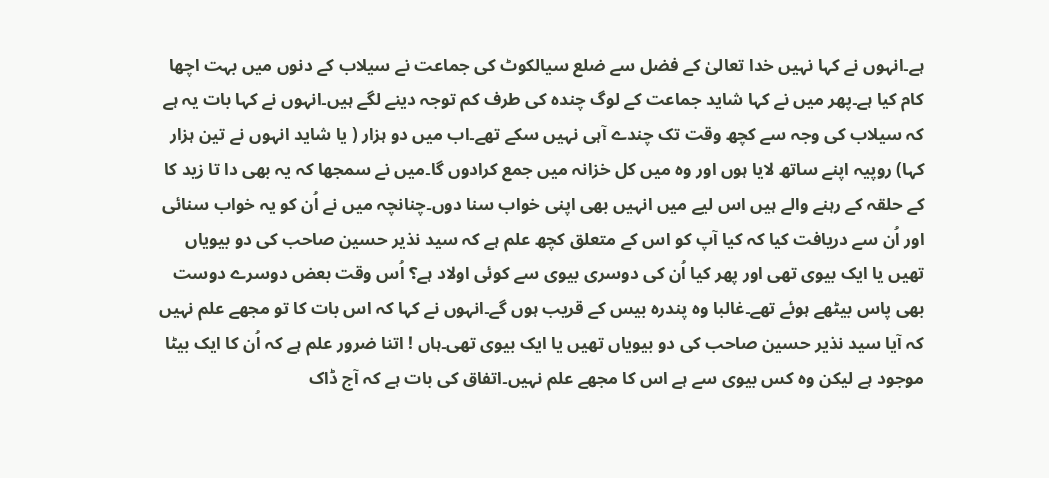ہے۔انہوں نے کہا نہیں خدا تعالیٰ کے فضل سے ضلع سیالکوٹ کی جماعت نے سیلاب کے دنوں میں بہت اچھا کام کیا ہے۔پھر میں نے کہا شاید جماعت کے لوگ چندہ کی طرف کم توجہ دینے لگے ہیں۔انہوں نے کہا بات یہ ہے کہ سیلاب کی وجہ سے کچھ وقت تک چندے آہی نہیں سکے تھے۔اب میں دو ہزار ( یا شاید انہوں نے تین ہزار کہا) روپیہ اپنے ساتھ لایا ہوں اور وہ میں کل خزانہ میں جمع کرادوں گا۔میں نے سمجھا کہ یہ بھی دا تا زید کا کے حلقہ کے رہنے والے ہیں اس لیے میں انہیں بھی اپنی خواب سنا دوں۔چنانچہ میں نے اُن کو یہ خواب سنائی اور اُن سے دریافت کیا کہ کیا آپ کو اس کے متعلق کچھ علم ہے کہ سید نذیر حسین صاحب کی دو بیویاں تھیں یا ایک بیوی تھی اور پھر کیا اُن کی دوسری بیوی سے کوئی اولاد ہے؟ اُس وقت بعض دوسرے دوست بھی پاس بیٹھے ہوئے تھے۔غالبا وہ پندرہ بیس کے قریب ہوں گے۔انہوں نے کہا کہ اس بات کا تو مجھے علم نہیں کہ آیا سید نذیر حسین صاحب کی دو بیویاں تھیں یا ایک بیوی تھی۔ہاں ! اتنا ضرور علم ہے کہ اُن کا ایک بیٹا موجود ہے لیکن وہ کس بیوی سے ہے اس کا مجھے علم نہیں۔اتفاق کی بات ہے کہ آج ڈاک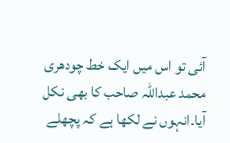آئی تو اس میں ایک خط چودھری محمد عبداللہ صاحب کا بھی نکل آیا۔انہوں نے لکھا ہے کہ پچھلے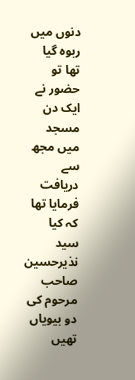دنوں میں ربوہ گیا تھا تو حضور نے ایک دن مسجد میں مجھ سے دریافت فرمایا تھا کہ کیا سید نذیرحسین صاحب مرحوم کی دو بیویاں تھیں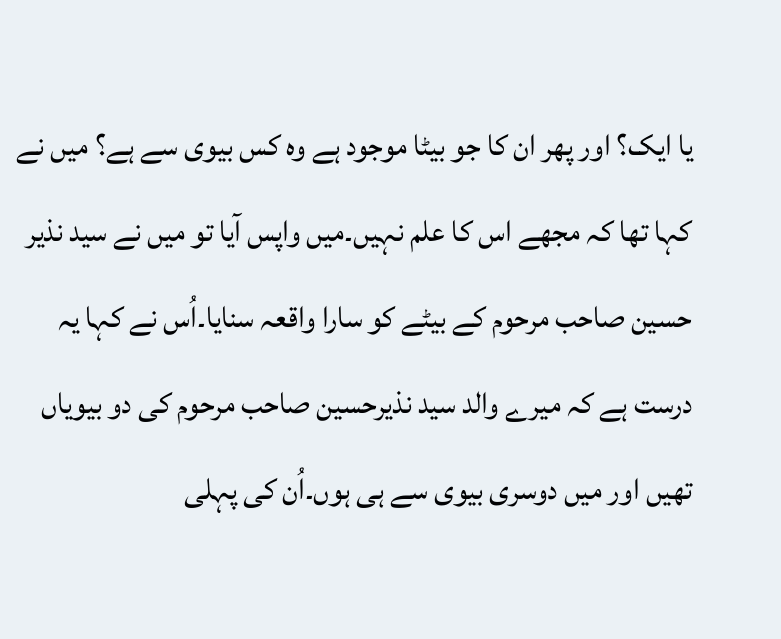یا ایک؟ اور پھر ان کا جو بیٹا موجود ہے وہ کس بیوی سے ہے؟ میں نے کہا تھا کہ مجھے اس کا علم نہیں۔میں واپس آیا تو میں نے سید نذیر حسین صاحب مرحوم کے بیٹے کو سارا واقعہ سنایا۔اُس نے کہا یہ درست ہے کہ میرے والد سید نذیرحسین صاحب مرحوم کی دو بیویاں تھیں اور میں دوسری بیوی سے ہی ہوں۔اُن کی پہلی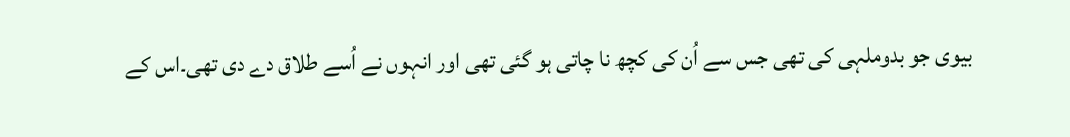بیوی جو بدوملہی کی تھی جس سے اُن کی کچھ نا چاتی ہو گئی تھی اور انہوں نے اُسے طلاق دے دی تھی۔اس کے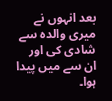بعد انہوں نے میری والدہ سے شادی کی اور ان سے میں پیدا ہوا۔